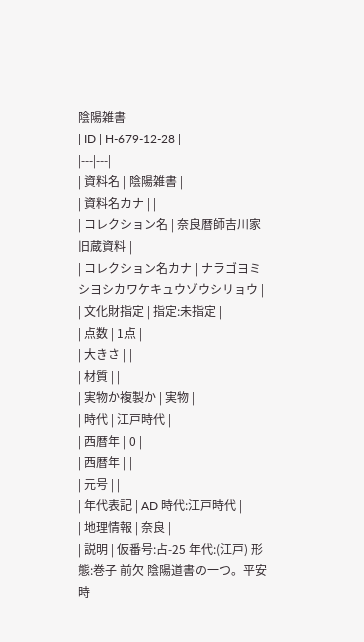陰陽雑書
| ID | H-679-12-28 |
|---|---|
| 資料名 | 陰陽雑書 |
| 資料名カナ | |
| コレクション名 | 奈良暦師吉川家旧蔵資料 |
| コレクション名カナ | ナラゴヨミシヨシカワケキュウゾウシリョウ |
| 文化財指定 | 指定:未指定 |
| 点数 | 1点 |
| 大きさ | |
| 材質 | |
| 実物か複製か | 実物 |
| 時代 | 江戸時代 |
| 西暦年 | 0 |
| 西暦年 | |
| 元号 | |
| 年代表記 | AD 時代:江戸時代 |
| 地理情報 | 奈良 |
| 説明 | 仮番号:占-25 年代:(江戸) 形態:巻子 前欠 陰陽道書の一つ。平安時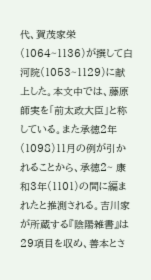代、賀茂家栄(1064~1136)が撰して白河院(1053~1129)に献上した。本文中では、藤原師実を「前太政大臣」と称している。また承徳2年(1098)11月の例が引かれることから、承徳2~ 康和3年(1101)の間に編まれたと推測される。吉川家が所蔵する『陰陽雑書』は29項目を収め、善本とさ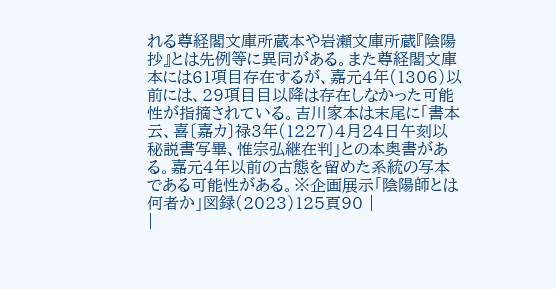れる尊経閣文庫所蔵本や岩瀬文庫所蔵『陰陽抄』とは先例等に異同がある。また尊経閣文庫本には61項目存在するが、嘉元4年(1306)以前には、29項目目以降は存在しなかった可能性が指摘されている。吉川家本は末尾に「書本云、喜〔嘉カ〕禄3年(1227)4月24日午刻以秘説書写畢、惟宗弘継在判」との本奥書がある。嘉元4年以前の古態を留めた系統の写本である可能性がある。※企画展示「陰陽師とは何者か」図録(2023)125頁90 |
|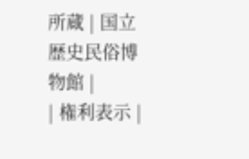所蔵 | 国立歴史民俗博物館 |
| 権利表示 |